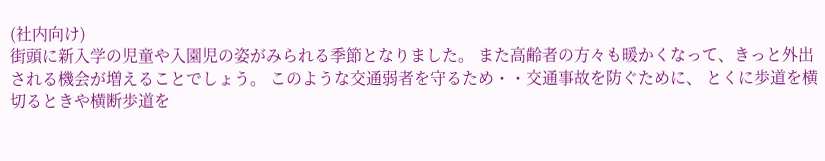(社内向け)
街頭に新入学の児童や入園児の姿がみられる季節となりました。 また高齢者の方々も暖かくなって、きっと外出される機会が増えることでしょう。 このような交通弱者を守るため・・交通事故を防ぐために、 とくに歩道を横切るときや横断歩道を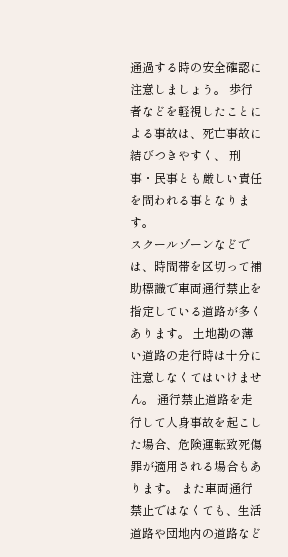通過する時の安全確認に注意しましょう。 歩行者などを軽視したことによる事故は、死亡事故に結びつきやすく、 刑事・民事とも厳しい責任を問われる事となります。
スクールゾーンなどでは、時間帯を区切って補助標識で車両通行禁止を指定している道路が多くあります。 土地勘の薄い道路の走行時は十分に注意しなくてはいけません。 通行禁止道路を走行して人身事故を起こした場合、危険運転致死傷罪が適用される場合もあります。 また車両通行禁止ではなくても、生活道路や団地内の道路など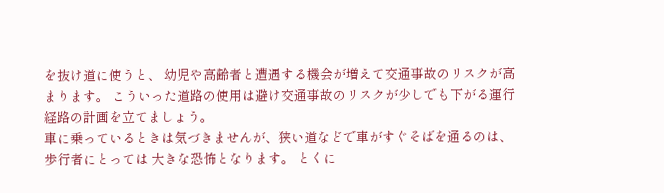を抜け道に使うと、 幼児や高齢者と遭遇する機会が増えて交通事故のリスクが高まります。 こういった道路の使用は避け交通事故のリスクが少しでも下がる運行経路の計画を立てましょう。
車に乗っているときは気づきませんが、狭い道などで車がすぐそばを通るのは、歩行者にとっては 大きな恐怖となります。 とくに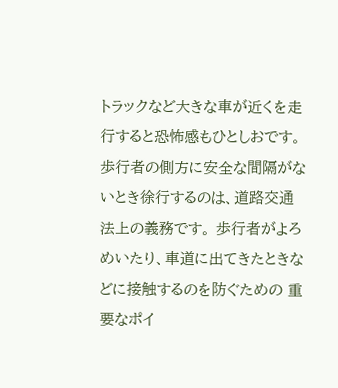トラックなど大きな車が近くを走行すると恐怖感もひとしおです。 歩行者の側方に安全な間隔がないとき徐行するのは、道路交通法上の義務です。 歩行者がよろめいたり、車道に出てきたときなどに接触するのを防ぐための 重要なポイ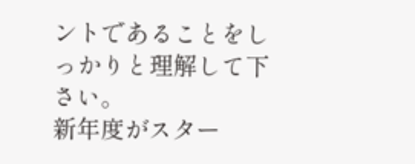ントであることをしっかりと理解して下さい。
新年度がスター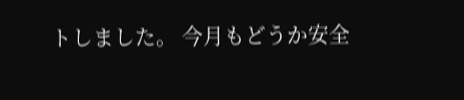トしました。 今月もどうか安全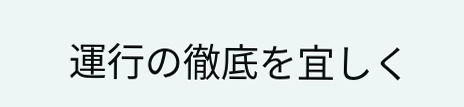運行の徹底を宜しく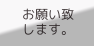お願い致します。